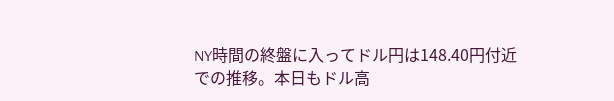NY時間の終盤に入ってドル円は148.40円付近での推移。本日もドル高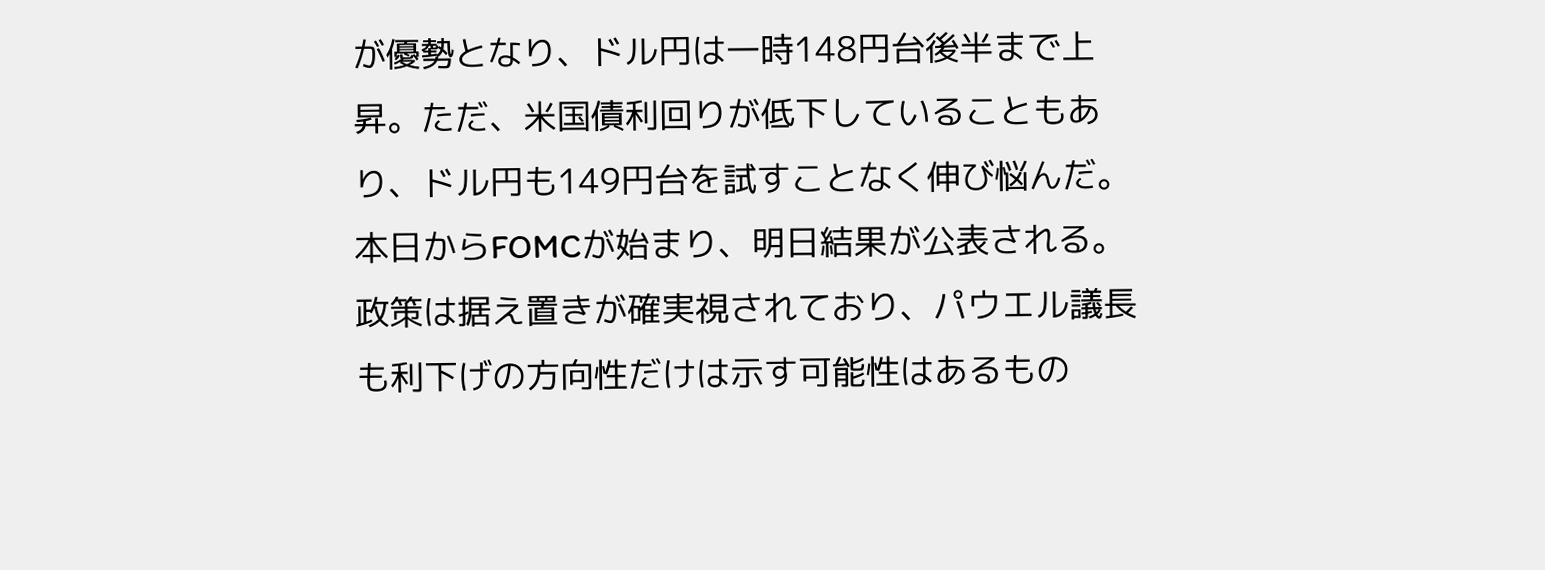が優勢となり、ドル円は一時148円台後半まで上昇。ただ、米国債利回りが低下していることもあり、ドル円も149円台を試すことなく伸び悩んだ。 本日からFOMCが始まり、明日結果が公表される。政策は据え置きが確実視されており、パウエル議長も利下げの方向性だけは示す可能性はあるもの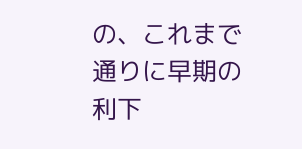の、これまで通りに早期の利下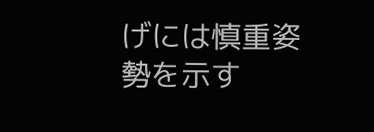げには慎重姿勢を示す